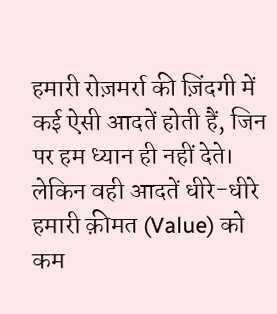हमारी रोज़मर्रा की ज़िंदगी में कई ऐसी आदतें होती हैं, जिन पर हम ध्यान ही नहीं देते। लेकिन वही आदतें धीरे-धीरे हमारी क़ीमत (Value) को कम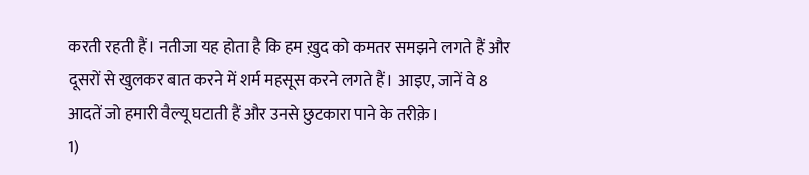करती रहती हैं। नतीजा यह होता है कि हम ख़ुद को कमतर समझने लगते हैं और दूसरों से खुलकर बात करने में शर्म महसूस करने लगते हैं। आइए, जानें वे 8 आदतें जो हमारी वैल्यू घटाती हैं और उनसे छुटकारा पाने के तरीक़े।
1)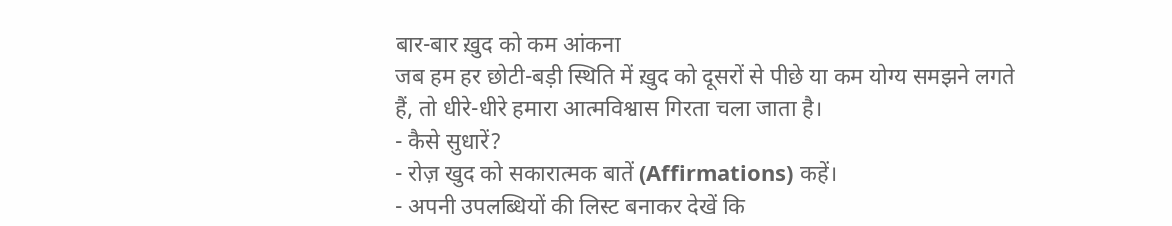बार-बार ख़ुद को कम आंकना
जब हम हर छोटी-बड़ी स्थिति में ख़ुद को दूसरों से पीछे या कम योग्य समझने लगते हैं, तो धीरे-धीरे हमारा आत्मविश्वास गिरता चला जाता है।
- कैसे सुधारें?
- रोज़ खुद को सकारात्मक बातें (Affirmations) कहें।
- अपनी उपलब्धियों की लिस्ट बनाकर देखें कि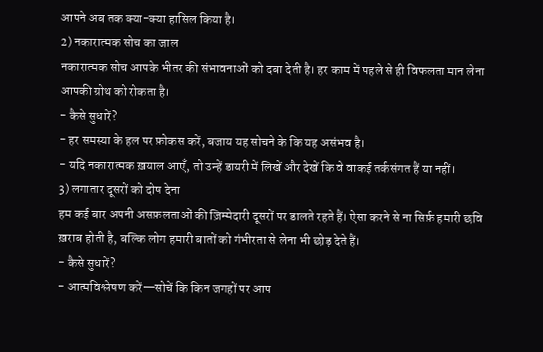आपने अब तक क्या-क्या हासिल किया है।
2) नकारात्मक सोच का जाल
नकारात्मक सोच आपके भीतर की संभावनाओं को दबा देती है। हर काम में पहले से ही विफलता मान लेना आपकी ग्रोथ को रोकता है।
- कैसे सुधारें?
- हर समस्या के हल पर फ़ोकस करें, बजाय यह सोचने के कि यह असंभव है।
- यदि नकारात्मक ख़याल आएँ, तो उन्हें डायरी में लिखें और देखें कि वे वाकई तर्कसंगत हैं या नहीं।
3) लगातार दूसरों को दोष देना
हम कई बार अपनी असफ़लताओं की ज़िम्मेदारी दूसरों पर डालते रहते हैं। ऐसा करने से ना सिर्फ़ हमारी छवि ख़राब होती है, बल्कि लोग हमारी बातों को गंभीरता से लेना भी छोड़ देते हैं।
- कैसे सुधारें?
- आत्मविश्लेषण करें—सोचें कि किन जगहों पर आप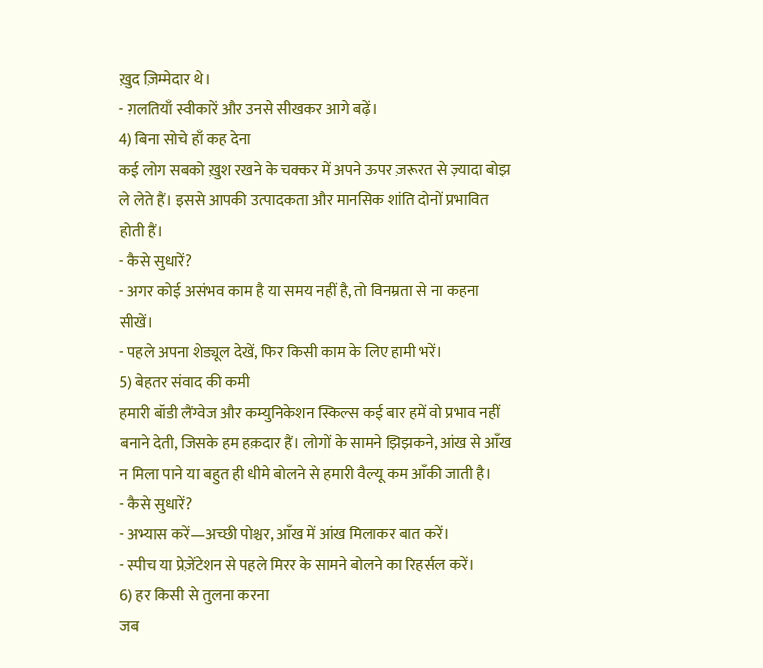ख़ुद ज़िम्मेदार थे।
- ग़लतियाँ स्वीकारें और उनसे सीखकर आगे बढ़ें।
4) बिना सोचे हाँ कह देना
कई लोग सबको ख़ुश रखने के चक्कर में अपने ऊपर ज़रूरत से ज़्यादा बोझ ले लेते हैं। इससे आपकी उत्पादकता और मानसिक शांति दोनों प्रभावित होती हैं।
- कैसे सुधारें?
- अगर कोई असंभव काम है या समय नहीं है, तो विनम्रता से ना कहना सीखें।
- पहले अपना शेड्यूल देखें, फिर किसी काम के लिए हामी भरें।
5) बेहतर संवाद की कमी
हमारी बॉडी लैंग्वेज और कम्युनिकेशन स्किल्स कई बार हमें वो प्रभाव नहीं बनाने देती, जिसके हम हक़दार हैं। लोगों के सामने झिझकने, आंख से आँख न मिला पाने या बहुत ही धीमे बोलने से हमारी वैल्यू कम आँकी जाती है।
- कैसे सुधारें?
- अभ्यास करें—अच्छी पोश्चर, आँख में आंख मिलाकर बात करें।
- स्पीच या प्रेज़ेंटेशन से पहले मिरर के सामने बोलने का रिहर्सल करें।
6) हर किसी से तुलना करना
जब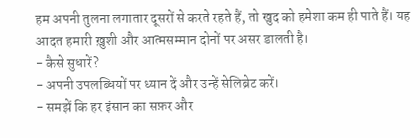हम अपनी तुलना लगातार दूसरों से करते रहते हैं, तो खुद को हमेशा कम ही पाते हैं। यह आदत हमारी ख़ुशी और आत्मसम्मान दोनों पर असर डालती है।
- कैसे सुधारें?
- अपनी उपलब्धियों पर ध्यान दें और उन्हें सेलिब्रेट करें।
- समझें कि हर इंसान का सफ़र और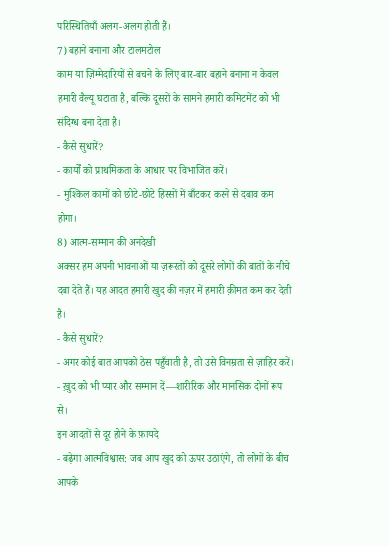परिस्थितियाँ अलग-अलग होती हैं।
7) बहाने बनाना और टालमटोल
काम या ज़िम्मेदारियों से बचने के लिए बार-बार बहाने बनाना न केवल हमारी वैल्यू घटाता है, बल्कि दूसरों के सामने हमारी कमिटमेंट को भी संदिग्ध बना देता है।
- कैसे सुधारें?
- कार्यों को प्राथमिकता के आधार पर विभाजित करें।
- मुश्किल कामों को छोटे-छोटे हिस्सों में बाँटकर करने से दबाव कम होगा।
8) आत्म-सम्मान की अनदेखी
अक्सर हम अपनी भावनाओं या ज़रूरतों को दूसरे लोगों की बातों के नीचे दबा देते हैं। यह आदत हमारी खुद की नज़र में हमारी क़ीमत कम कर देती है।
- कैसे सुधारें?
- अगर कोई बात आपको ठेस पहुँचाती है, तो उसे विनम्रता से ज़ाहिर करें।
- ख़ुद को भी प्यार और सम्मान दें—शारीरिक और मानसिक दोनों रूप से।
इन आदतों से दूर होने के फ़ायदे
- बढ़ेगा आत्मविश्वास: जब आप खुद को ऊपर उठाएंगे, तो लोगों के बीच आपके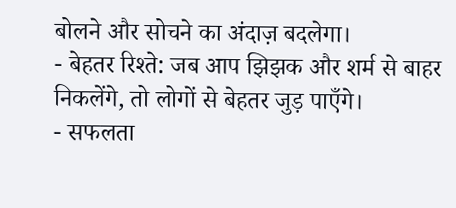बोलने और सोचने का अंदाज़ बदलेगा।
- बेहतर रिश्ते: जब आप झिझक और शर्म से बाहर निकलेंगे, तो लोगों से बेहतर जुड़ पाएँगे।
- सफलता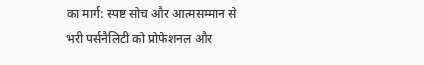का मार्ग: स्पष्ट सोच और आत्मसम्मान से भरी पर्सनैलिटी को प्रोफेशनल और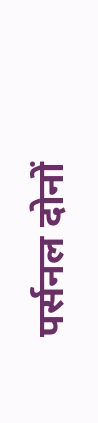पर्सनल दोनों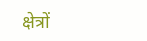क्षेत्रों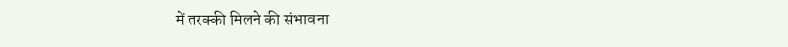में तरक्की मिलने की संभावना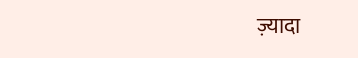ज़्यादा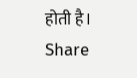होती है।
Share